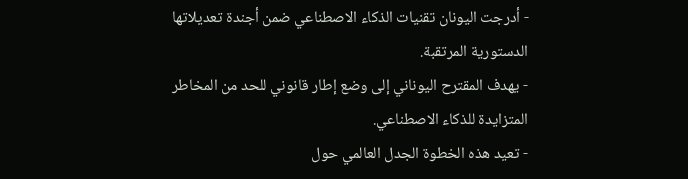- أدرجت اليونان تقنيات الذكاء الاصطناعي ضمن أجندة تعديلاتها الدستورية المرتقبة.
- يهدف المقترح اليوناني إلى وضع إطار قانوني للحد من المخاطر المتزايدة للذكاء الاصطناعي.
- تعيد هذه الخطوة الجدل العالمي حول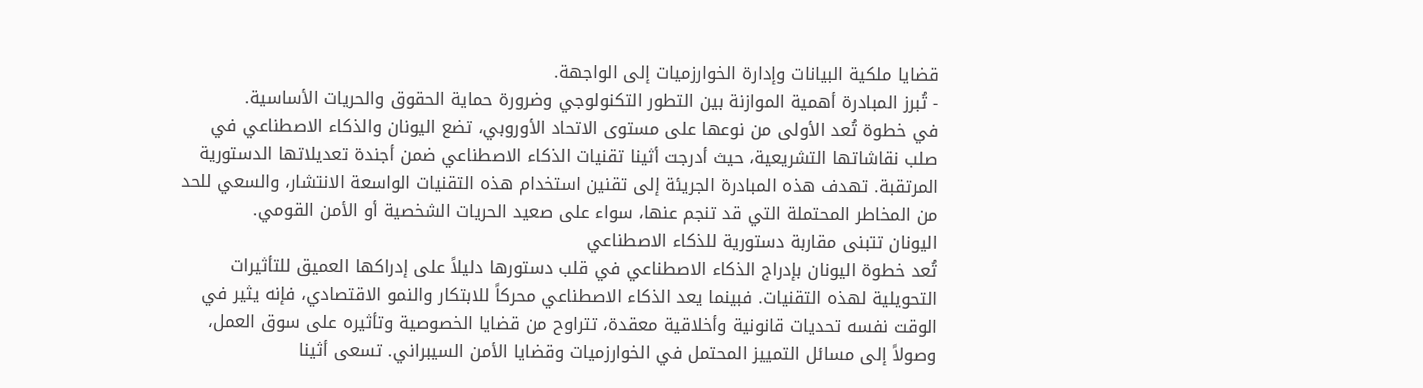قضايا ملكية البيانات وإدارة الخوارزميات إلى الواجهة.
- تُبرز المبادرة أهمية الموازنة بين التطور التكنولوجي وضرورة حماية الحقوق والحريات الأساسية.
في خطوة تُعد الأولى من نوعها على مستوى الاتحاد الأوروبي، تضع اليونان والذكاء الاصطناعي في صلب نقاشاتها التشريعية، حيث أدرجت أثينا تقنيات الذكاء الاصطناعي ضمن أجندة تعديلاتها الدستورية المرتقبة. تهدف هذه المبادرة الجريئة إلى تقنين استخدام هذه التقنيات الواسعة الانتشار، والسعي للحد من المخاطر المحتملة التي قد تنجم عنها، سواء على صعيد الحريات الشخصية أو الأمن القومي.
اليونان تتبنى مقاربة دستورية للذكاء الاصطناعي
تُعد خطوة اليونان بإدراج الذكاء الاصطناعي في قلب دستورها دليلاً على إدراكها العميق للتأثيرات التحويلية لهذه التقنيات. فبينما يعد الذكاء الاصطناعي محركاً للابتكار والنمو الاقتصادي، فإنه يثير في الوقت نفسه تحديات قانونية وأخلاقية معقدة، تتراوح من قضايا الخصوصية وتأثيره على سوق العمل، وصولاً إلى مسائل التمييز المحتمل في الخوارزميات وقضايا الأمن السيبراني. تسعى أثينا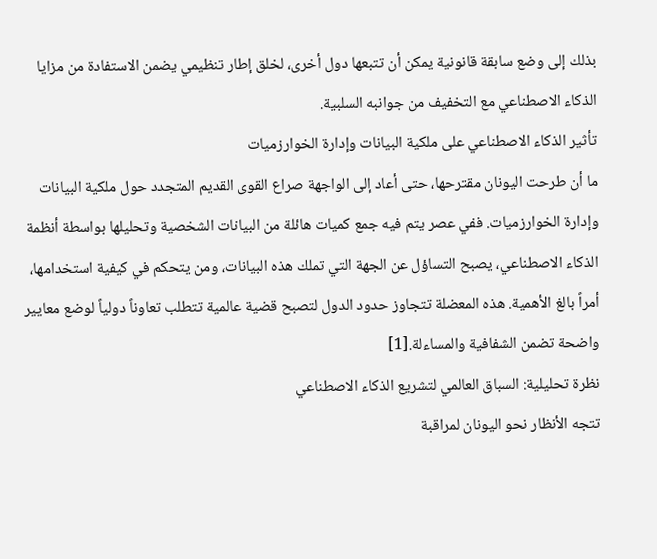بذلك إلى وضع سابقة قانونية يمكن أن تتبعها دول أخرى، لخلق إطار تنظيمي يضمن الاستفادة من مزايا الذكاء الاصطناعي مع التخفيف من جوانبه السلبية.
تأثير الذكاء الاصطناعي على ملكية البيانات وإدارة الخوارزميات
ما أن طرحت اليونان مقترحها، حتى أعاد إلى الواجهة صراع القوى القديم المتجدد حول ملكية البيانات وإدارة الخوارزميات. ففي عصر يتم فيه جمع كميات هائلة من البيانات الشخصية وتحليلها بواسطة أنظمة الذكاء الاصطناعي، يصبح التساؤل عن الجهة التي تملك هذه البيانات، ومن يتحكم في كيفية استخدامها، أمراً بالغ الأهمية. هذه المعضلة تتجاوز حدود الدول لتصبح قضية عالمية تتطلب تعاوناً دولياً لوضع معايير واضحة تضمن الشفافية والمساءلة.[1]
نظرة تحليلية: السباق العالمي لتشريع الذكاء الاصطناعي
تتجه الأنظار نحو اليونان لمراقبة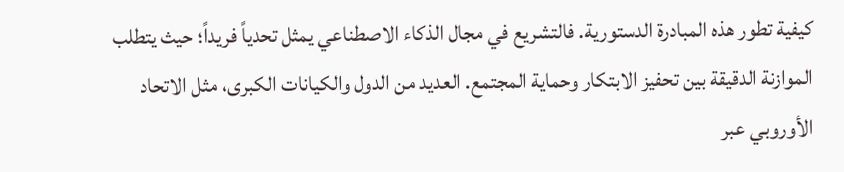كيفية تطور هذه المبادرة الدستورية. فالتشريع في مجال الذكاء الاصطناعي يمثل تحدياً فريداً؛ حيث يتطلب الموازنة الدقيقة بين تحفيز الابتكار وحماية المجتمع. العديد من الدول والكيانات الكبرى، مثل الاتحاد الأوروبي عبر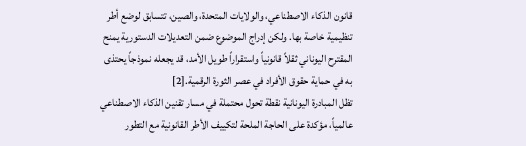قانون الذكاء الاصطناعي، والولايات المتحدة، والصين، تتسابق لوضع أطر تنظيمية خاصة بها. ولكن إدراج الموضوع ضمن التعديلات الدستورية يمنح المقترح اليوناني ثقلاً قانونياً واستقراراً طويل الأمد، قد يجعله نموذجاً يحتذى به في حماية حقوق الأفراد في عصر الثورة الرقمية.[2]
تظل المبادرة اليونانية نقطة تحول محتملة في مسار تقنين الذكاء الاصطناعي عالمياً، مؤكدة على الحاجة الملحة لتكييف الأطر القانونية مع التطور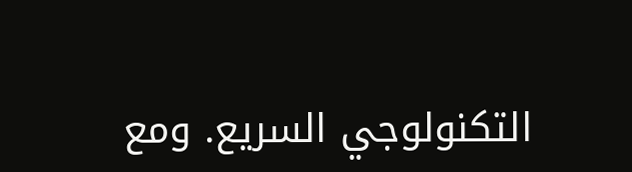التكنولوجي السريع. ومع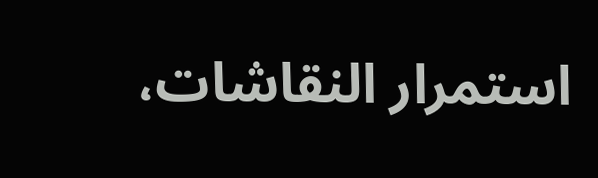استمرار النقاشات،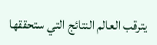يترقب العالم النتائج التي ستحققها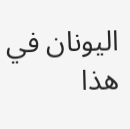اليونان في هذا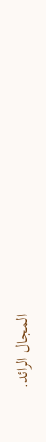المجال الرائد.